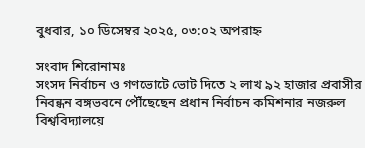বুধবার, ১০ ডিসেম্বর ২০২৫, ০৩:০২ অপরাহ্ন

সংবাদ শিরোনামঃ
সংসদ নির্বাচন ও গণভোটে ভোট দিতে ২ লাখ ৯২ হাজার প্রবাসীর নিবন্ধন বঙ্গভবনে পৌঁছেছেন প্রধান নির্বাচন কমিশনার নজরুল বিশ্ববিদ্যালয়ে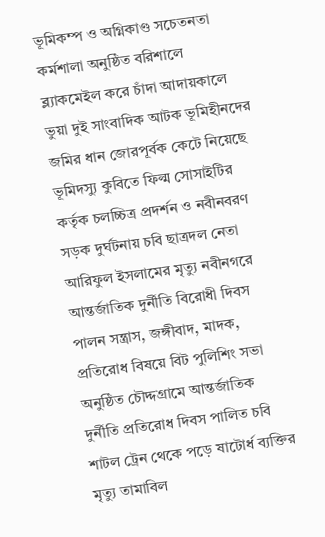ভূমিকম্প ও অগ্নিকাণ্ড সচেতনতা কর্মশালা অনুষ্ঠিত বরিশালে ব্ল্যাকমেইল করে চাঁদা আদায়কালে ভুয়া দুই সাংবাদিক আটক ভূমিহীনদের জমির ধান জোরপূর্বক কেটে নিয়েছে ভূমিদস্যু কুবিতে ফিল্ম সোসাইটির কর্তৃক চলচ্চিত্র প্রদর্শন ও নবীনবরণ সড়ক দুর্ঘটনায় চবি ছাত্রদল নেতা আরিফুল ইসলামের মৃত্যু নবীনগরে আন্তর্জাতিক দুর্নীতি বিরোধী দিবস পালন সন্ত্রাস, জঙ্গীবাদ, মাদক, প্রতিরোধ বিষয়ে বিট পুলিশিং সভা অনুষ্ঠিত চৌদ্দগ্রামে আন্তর্জাতিক দুর্নীতি প্রতিরোধ দিবস পালিত চবি শাটল ট্রেন থেকে পড়ে ষাটোর্ধ ব্যক্তির মৃত্যু তামাবিল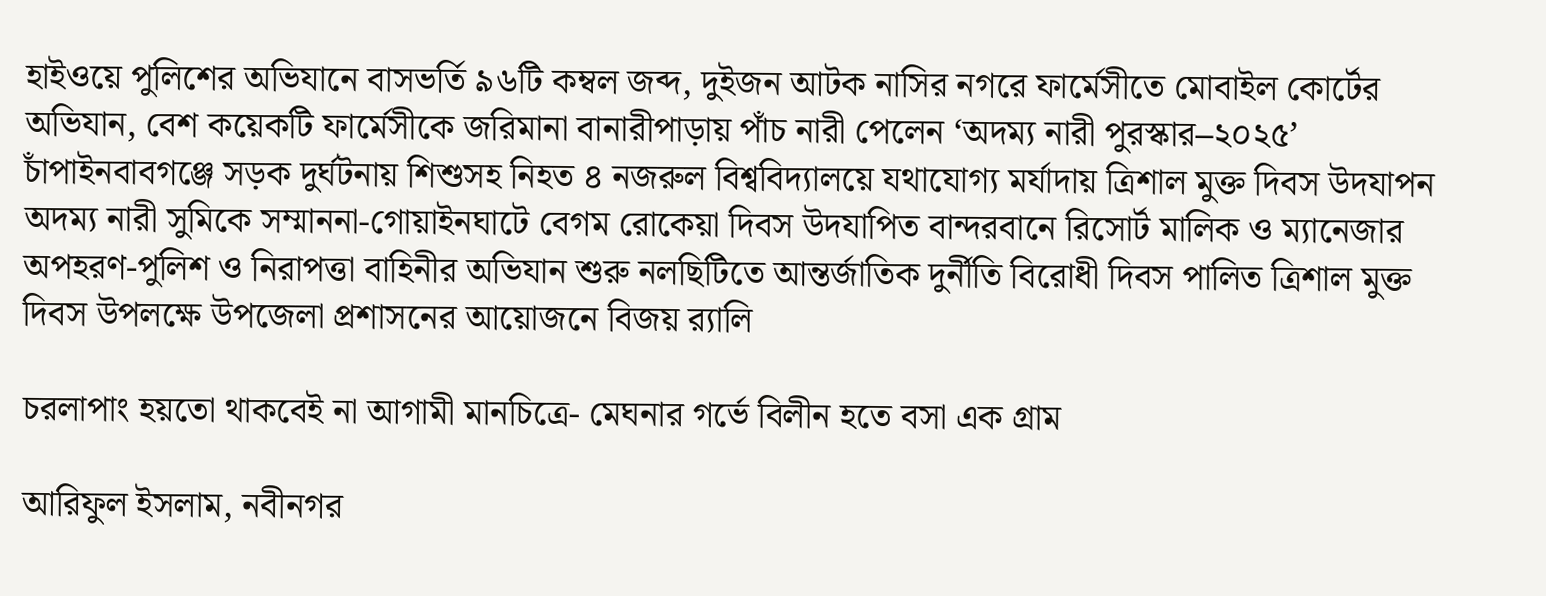হাইওয়ে পুলিশের অভিযানে বাসভর্তি ৯৬টি কম্বল জব্দ, দুইজন আটক নাসির নগরে ফার্মেসীতে মোবাইল কোর্টের অভিযান, বেশ কয়েকটি ফার্মেসীকে জরিমানা বানারীপাড়ায় পাঁচ নারী পেলেন ‘অদম্য নারী পুরস্কার–২০২৫’ চাঁপাইনবাবগঞ্জে সড়ক দুর্ঘটনায় শিশুসহ নিহত ৪ নজরুল বিশ্ববিদ্যালয়ে যথাযোগ্য মর্যাদায় ত্রিশাল মুক্ত দিবস উদযাপন অদম্য নারী সুমিকে সম্মাননা-গোয়াইনঘাটে বেগম রোকেয়া দিবস উদযাপিত বান্দরবানে রিসোর্ট মালিক ও ম্যানেজার অপহরণ-পুলিশ ও নিরাপত্তা বাহিনীর অভিযান শুরু নলছিটিতে আন্তর্জাতিক দুর্নীতি বিরোধী দিবস পালিত ত্রিশাল মুক্ত দিবস উপলক্ষে উপজেলা প্রশাসনের আয়োজনে বিজয় র‍্যালি

চরলাপাং হয়তো থাকবেই না আগামী মানচিত্রে- মেঘনার গর্ভে বিলীন হতে বসা এক গ্রাম

আরিফুল ইসলাম, নবীনগর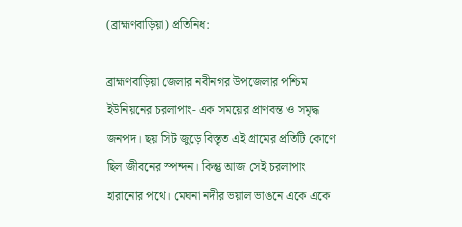(ব্রাহ্মণবাড়িয়া) প্রতিনিধ:

ব্রাহ্মণবাড়িয়া জেলার নবীনগর উপজেলার পশ্চিম ইউনিয়নের চরলাপাং- এক সময়ের প্রাণবন্ত ও সমৃদ্ধ জনপদ। ছয় সিট জুড়ে বিস্তৃত এই গ্রামের প্রতিটি কোণে ছিল জীবনের স্পন্দন। কিন্তু আজ সেই চরলাপাং হারানোর পথে। মেঘনা নদীর ভয়াল ভাঙনে একে একে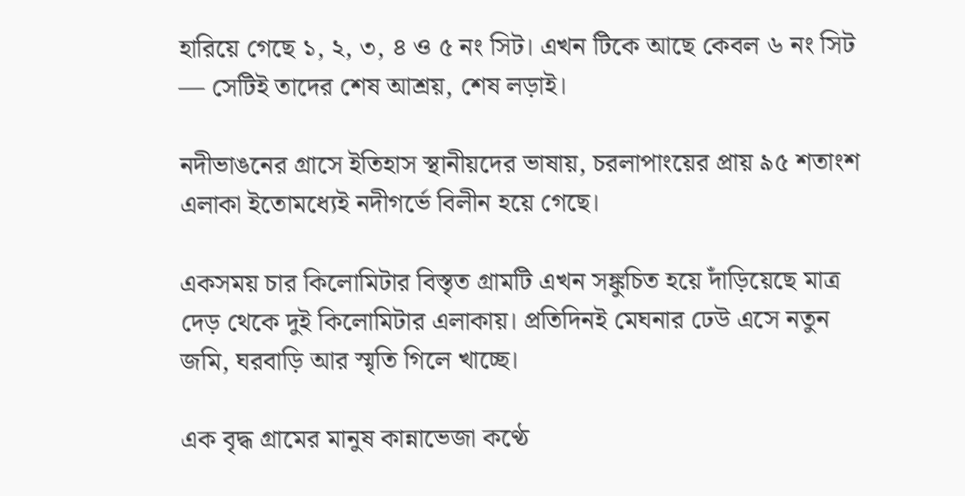হারিয়ে গেছে ১, ২, ৩, ৪ ও ৫ নং সিট। এখন টিকে আছে কেবল ৬ নং সিট — সেটিই তাদের শেষ আশ্রয়, শেষ লড়াই।

নদীভাঙনের গ্রাসে ইতিহাস স্থানীয়দের ভাষায়, চরলাপাংয়ের প্রায় ৯৫ শতাংশ এলাকা ইতোমধ্যেই নদীগর্ভে বিলীন হয়ে গেছে।

একসময় চার কিলোমিটার বিস্তৃত গ্রামটি এখন সঙ্কুচিত হয়ে দাঁড়িয়েছে মাত্র দেড় থেকে দুই কিলোমিটার এলাকায়। প্রতিদিনই মেঘনার ঢেউ এসে নতুন জমি, ঘরবাড়ি আর স্মৃতি গিলে খাচ্ছে।

এক বৃদ্ধ গ্রামের মানুষ কান্নাভেজা কণ্ঠে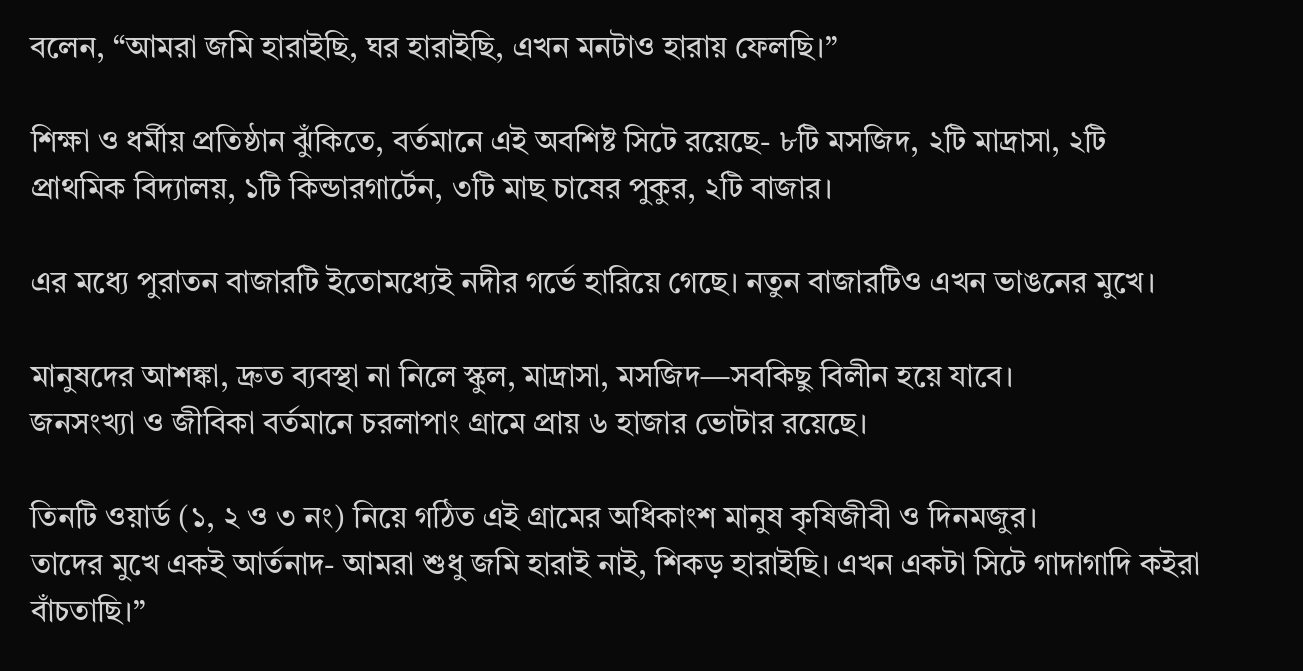বলেন, “আমরা জমি হারাইছি, ঘর হারাইছি, এখন মনটাও হারায় ফেলছি।”

শিক্ষা ও ধর্মীয় প্রতিষ্ঠান ঝুঁকিতে, বর্তমানে এই অবশিষ্ট সিটে রয়েছে- ৮টি মসজিদ, ২টি মাদ্রাসা, ২টি প্রাথমিক বিদ্যালয়, ১টি কিন্ডারগার্টেন, ৩টি মাছ চাষের পুকুর, ২টি বাজার।

এর মধ্যে পুরাতন বাজারটি ইতোমধ্যেই নদীর গর্ভে হারিয়ে গেছে। নতুন বাজারটিও এখন ভাঙনের মুখে।

মানুষদের আশঙ্কা, দ্রুত ব্যবস্থা না নিলে স্কুল, মাদ্রাসা, মসজিদ—সবকিছু বিলীন হয়ে যাবে।
জনসংখ্যা ও জীবিকা বর্তমানে চরলাপাং গ্রামে প্রায় ৬ হাজার ভোটার রয়েছে।

তিনটি ওয়ার্ড (১, ২ ও ৩ নং) নিয়ে গঠিত এই গ্রামের অধিকাংশ মানুষ কৃষিজীবী ও দিনমজুর।
তাদের মুখে একই আর্তনাদ- আমরা শুধু জমি হারাই নাই, শিকড় হারাইছি। এখন একটা সিটে গাদাগাদি কইরা বাঁচতাছি।”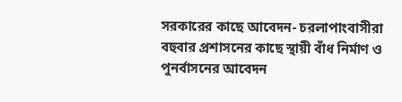সরকারের কাছে আবেদন- চরলাপাংবাসীরা বহুবার প্রশাসনের কাছে স্থায়ী বাঁধ নির্মাণ ও পুনর্বাসনের আবেদন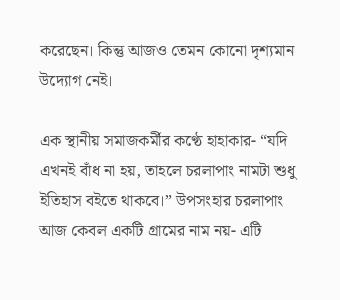করেছেন। কিন্তু আজও তেমন কোনো দৃশ্যমান উদ্যোগ নেই।

এক স্থানীয় সমাজকর্মীর কণ্ঠে হাহাকার- “যদি এখনই বাঁধ না হয়, তাহলে চরলাপাং নামটা শুধু ইতিহাস বইতে থাকবে।” উপসংহার চরলাপাং আজ কেবল একটি গ্রামের নাম নয়- এটি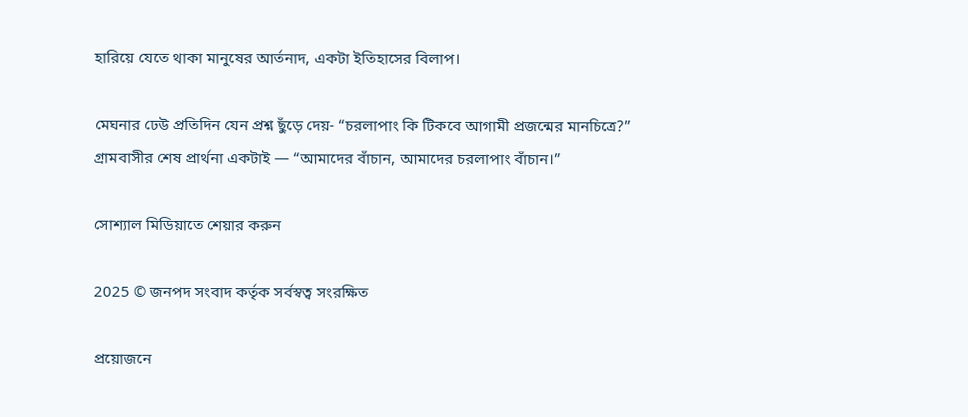হারিয়ে যেতে থাকা মানুষের আর্তনাদ, একটা ইতিহাসের বিলাপ।

মেঘনার ঢেউ প্রতিদিন যেন প্রশ্ন ছুঁড়ে দেয়- “চরলাপাং কি টিকবে আগামী প্রজন্মের মানচিত্রে?”
গ্রামবাসীর শেষ প্রার্থনা একটাই — “আমাদের বাঁচান, আমাদের চরলাপাং বাঁচান।”

সোশ্যাল মিডিয়াতে শেয়ার করুন

2025 © জনপদ সংবাদ কর্তৃক সর্বস্বত্ব সংরক্ষিত

প্রয়োজনে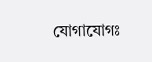যোগাযোগঃ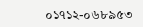০১৭১২-০৬৮৯৫৩